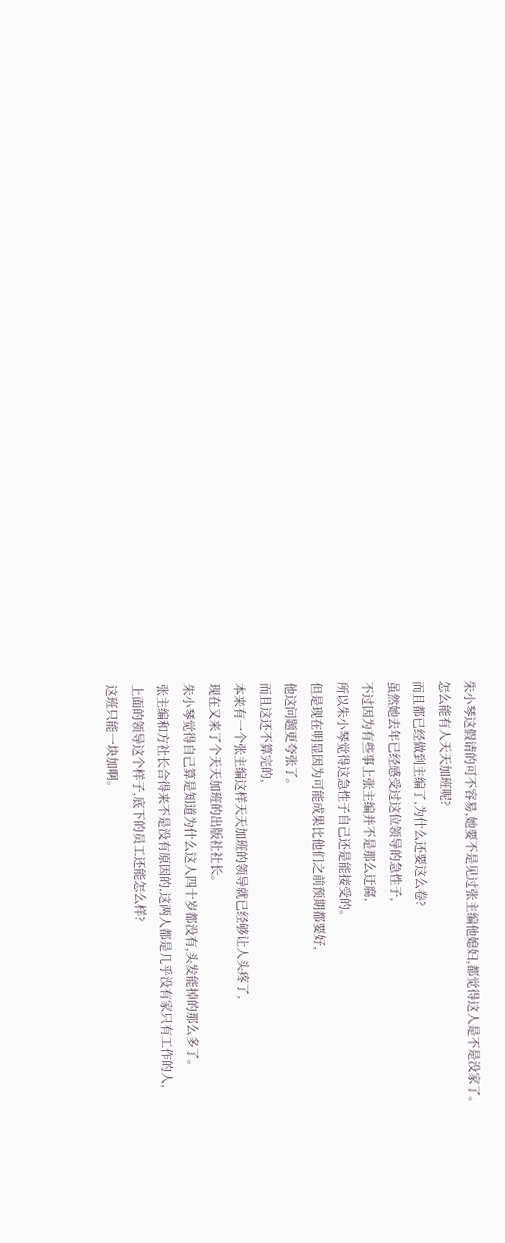朱小琴这假请的可不容易,她要不是见过张主编他媳妇,都觉得这人是不是没家了。
怎么能有人天天加班呢?
而且都已经做到主编了,为什么还要这么卷?
虽然她去年已经感受过这位领导的急性子,
不过因为有些事上张主编并不是那么迂腐,
所以朱小琴觉得这急性子自己还是能接受的。
但是现在明显因为可能成果比他们之前预期都要好,
他这问题更夸张了。
而且这还不算完的,
本来有一个张主编这样天天加班的领导就已经够让人头疼了,
现在又来了个天天加班的出版社社长。
朱小琴觉得自己算是知道为什么这人四十岁都没有,头发能掉的那么多了。
张主编和方社长合得来不是没有原因的,这两人都是几乎没有家只有工作的人,
上面的领导这个样子,底下的员工还能怎么样?
这班只能一块加啊。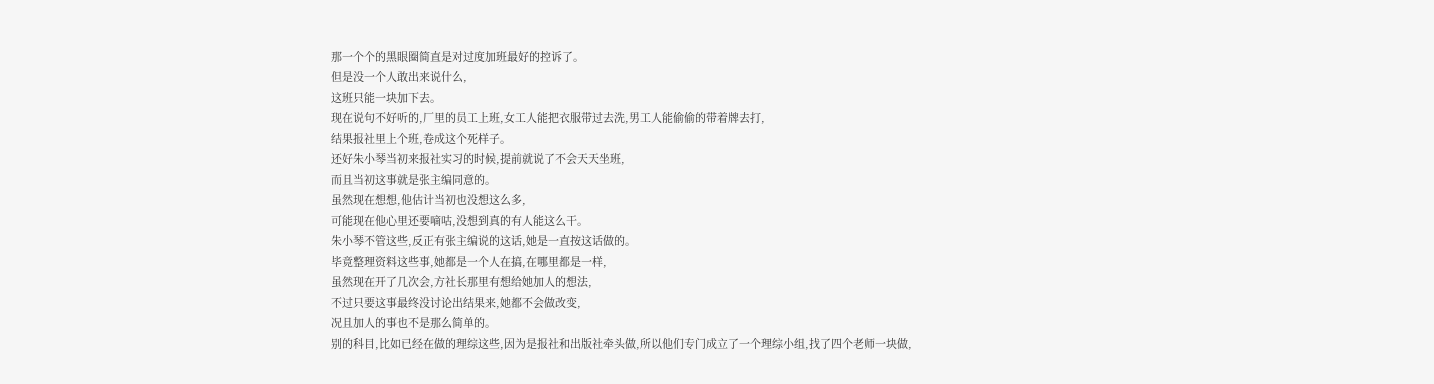那一个个的黑眼圈简直是对过度加班最好的控诉了。
但是没一个人敢出来说什么,
这班只能一块加下去。
现在说句不好听的,厂里的员工上班,女工人能把衣服带过去洗,男工人能偷偷的带着牌去打,
结果报社里上个班,卷成这个死样子。
还好朱小琴当初来报社实习的时候,提前就说了不会天天坐班,
而且当初这事就是张主编同意的。
虽然现在想想,他估计当初也没想这么多,
可能现在他心里还要嘀咕,没想到真的有人能这么干。
朱小琴不管这些,反正有张主编说的这话,她是一直按这话做的。
毕竟整理资料这些事,她都是一个人在搞,在哪里都是一样,
虽然现在开了几次会,方社长那里有想给她加人的想法,
不过只要这事最终没讨论出结果来,她都不会做改变,
况且加人的事也不是那么简单的。
别的科目,比如已经在做的理综这些,因为是报社和出版社牵头做,所以他们专门成立了一个理综小组,找了四个老师一块做,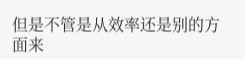但是不管是从效率还是别的方面来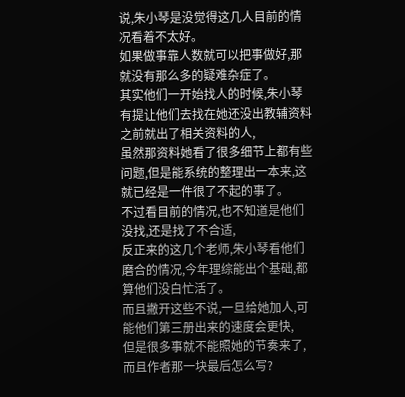说,朱小琴是没觉得这几人目前的情况看着不太好。
如果做事靠人数就可以把事做好,那就没有那么多的疑难杂症了。
其实他们一开始找人的时候,朱小琴有提让他们去找在她还没出教辅资料之前就出了相关资料的人,
虽然那资料她看了很多细节上都有些问题,但是能系统的整理出一本来,这就已经是一件很了不起的事了。
不过看目前的情况,也不知道是他们没找,还是找了不合适,
反正来的这几个老师,朱小琴看他们磨合的情况,今年理综能出个基础,都算他们没白忙活了。
而且撇开这些不说,一旦给她加人,可能他们第三册出来的速度会更快,
但是很多事就不能照她的节奏来了,而且作者那一块最后怎么写?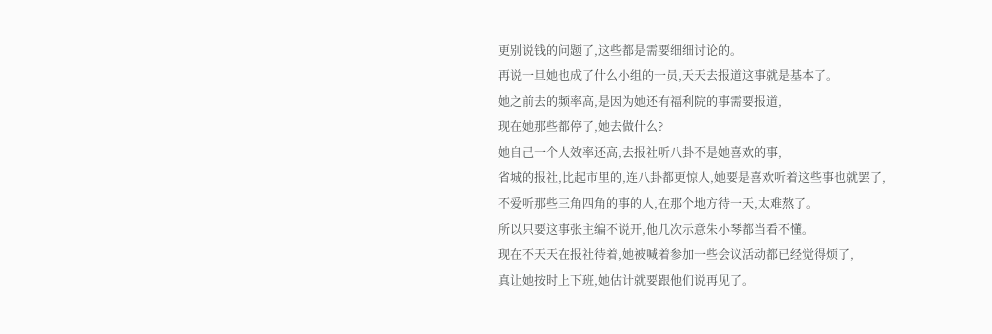更别说钱的问题了,这些都是需要细细讨论的。
再说一旦她也成了什么小组的一员,天天去报道这事就是基本了。
她之前去的频率高,是因为她还有福利院的事需要报道,
现在她那些都停了,她去做什么?
她自己一个人效率还高,去报社听八卦不是她喜欢的事,
省城的报社,比起市里的,连八卦都更惊人,她要是喜欢听着这些事也就罢了,
不爱听那些三角四角的事的人,在那个地方待一天,太难熬了。
所以只要这事张主编不说开,他几次示意朱小琴都当看不懂。
现在不天天在报社待着,她被喊着参加一些会议活动都已经觉得烦了,
真让她按时上下班,她估计就要跟他们说再见了。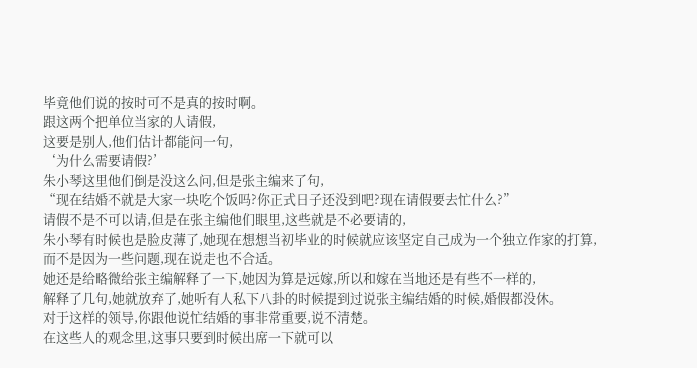毕竟他们说的按时可不是真的按时啊。
跟这两个把单位当家的人请假,
这要是别人,他们估计都能问一句,
‘为什么需要请假?’
朱小琴这里他们倒是没这么问,但是张主编来了句,
“现在结婚不就是大家一块吃个饭吗?你正式日子还没到吧?现在请假要去忙什么?”
请假不是不可以请,但是在张主编他们眼里,这些就是不必要请的,
朱小琴有时候也是脸皮薄了,她现在想想当初毕业的时候就应该坚定自己成为一个独立作家的打算,
而不是因为一些问题,现在说走也不合适。
她还是给略微给张主编解释了一下,她因为算是远嫁,所以和嫁在当地还是有些不一样的,
解释了几句,她就放弃了,她听有人私下八卦的时候提到过说张主编结婚的时候,婚假都没休。
对于这样的领导,你跟他说忙结婚的事非常重要,说不清楚。
在这些人的观念里,这事只要到时候出席一下就可以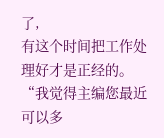了,
有这个时间把工作处理好才是正经的。
“我觉得主编您最近可以多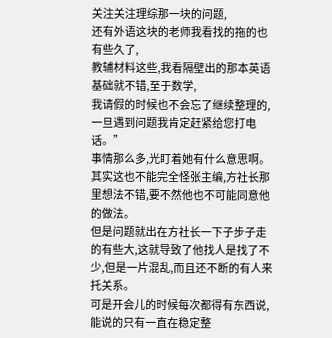关注关注理综那一块的问题,
还有外语这块的老师我看找的拖的也有些久了,
教辅材料这些,我看隔壁出的那本英语基础就不错,至于数学,
我请假的时候也不会忘了继续整理的,一旦遇到问题我肯定赶紧给您打电话。”
事情那么多,光盯着她有什么意思啊。
其实这也不能完全怪张主编,方社长那里想法不错,要不然他也不可能同意他的做法。
但是问题就出在方社长一下子步子走的有些大,这就导致了他找人是找了不少,但是一片混乱,而且还不断的有人来托关系。
可是开会儿的时候每次都得有东西说,能说的只有一直在稳定整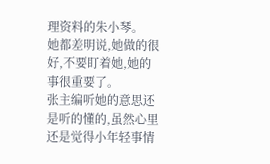理资料的朱小琴。
她都差明说,她做的很好,不要盯着她,她的事很重要了。
张主编听她的意思还是听的懂的,虽然心里还是觉得小年轻事情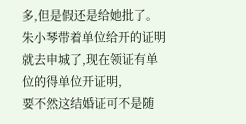多,但是假还是给她批了。
朱小琴带着单位给开的证明就去申城了,现在领证有单位的得单位开证明,
要不然这结婚证可不是随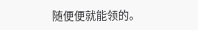随便便就能领的。